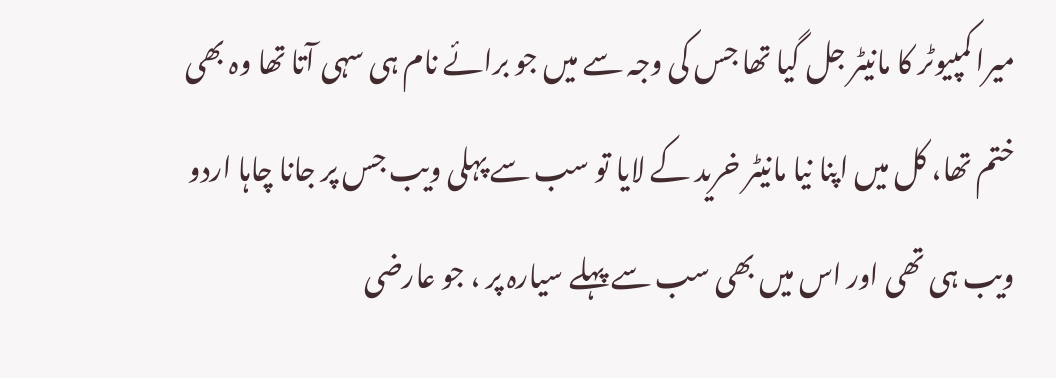میرا کمپیوٹر کا مانیٹر جل گیا تھا جس کی وجہ سے میں جو برائے نام ہی سہی آتا تھا وہ بھی ختم تھا، کل میں اپنا نیا مانیٹر خرید کے لایا تو سب سے پہلی ویب جس پر جانا چاہا اردو ویب ہی تھی اور اس میں بھی سب سے پہلے سیارہ پر ، جو عارضی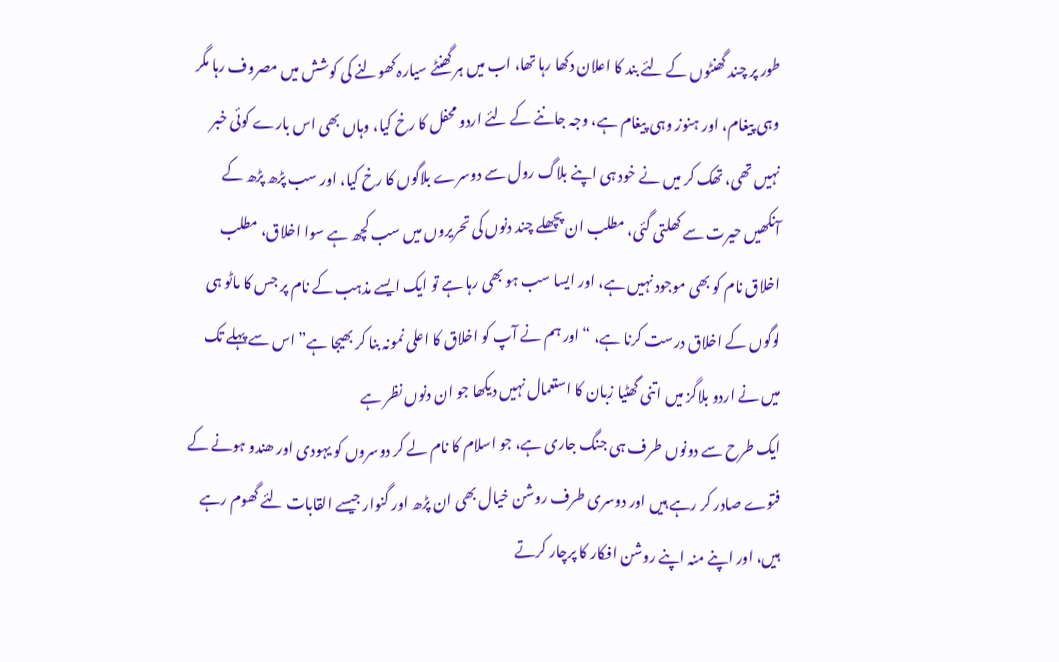طور پر چند گھنٹوں کے لئے بند کا اعلان دکھا رہا تھا، اب میں ہر گھنٹے سیارہ کھولنے کی کوشش میں مصروف رہا مگر وہی پیغام، اور ہنوز وہی پیغام ہے، وجہ جاننے کے لئے اردو محفل کا رخ کیا، وہاں بھی اس بارے کوئی خبر نہیں تھی، تھک کر میں نے خود ہی اپنے بلاگ رول سے دوسرے بلاگوں کا رخ کیا، اور سب پڑھ پڑھ کے آنکھیں حیرت سے کھلتی گئی، مطلب ان پچھلے چند دنوں کی تحریروں میں سب کچھ ہے سوا اخلاق، مطلب اخلاق نام کو بھی موجود نہیں ہے، اور ایسا سب ہو بھی رہا ہے تو ایک ایسے مذہب کے نام پر جس کا ماٹو ہی لوگوں کے اخلاق درست کرنا ہے، “اور ہم نے آپ کو اخلاق کا اعلی نمونہ بنا کر بھیجا ہے” اس سے پہلے تک میں نے اردو بلاگز میں اتنی گھٹیا زبان کا استعمال نہیں دیکھا جو ان دنوں نظر ہے
ایک طرح سے دونوں طرف ہی جنگ جاری ہے، جو اسلام کا نام لے کر دوسروں کو یہودی اور ھندو ہونے کے فتوے صادر کر رہے ہیں اور دوسری طرف روشن خیال بھی ان پڑھ اور گنوار جیسے القابات لئے گھوم رہے ہیں، اور اپنے منہ اپنے روشن افکار کا پرچار کرتے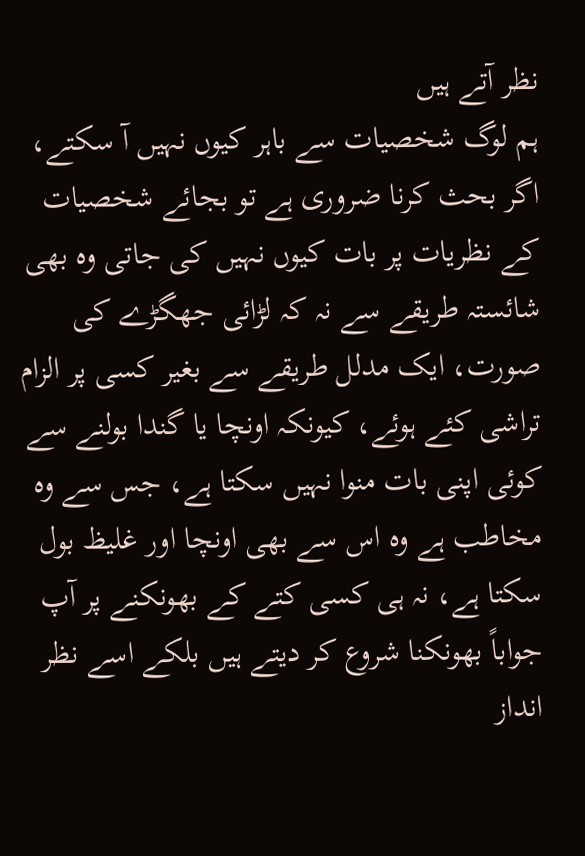نظر آتے ہیں
ہم لوگ شخصیات سے باہر کیوں نہیں آ سکتے، اگر بحث کرنا ضروری ہے تو بجائے شخصیات کے نظریات پر بات کیوں نہیں کی جاتی وہ بھی شائستہ طریقے سے نہ کہ لڑائی جھگڑے کی صورت، ایک مدلل طریقے سے بغیر کسی پر الزام تراشی کئے ہوئے، کیونکہ اونچا یا گندا بولنے سے کوئی اپنی بات منوا نہیں سکتا ہے، جس سے وہ مخاطب ہے وہ اس سے بھی اونچا اور غلیظ بول سکتا ہے، نہ ہی کسی کتے کے بھونکنے پر آپ جواباً بھونکنا شروع کر دیتے ہیں بلکے اسے نظر انداز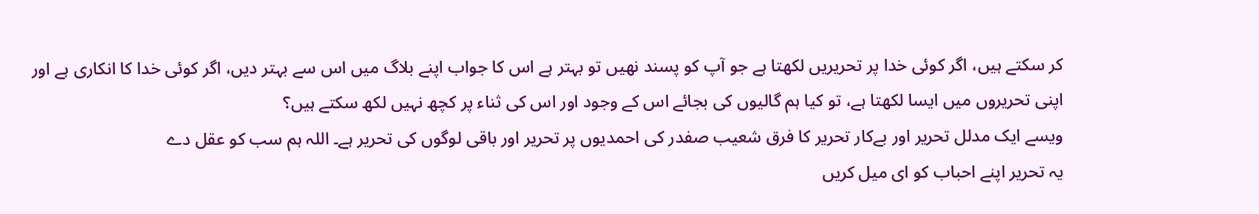کر سکتے ہیں، اگر کوئی خدا پر تحریریں لکھتا ہے جو آپ کو پسند نھیں تو بہتر ہے اس کا جواب اپنے بلاگ میں اس سے بہتر دیں، اگر کوئی خدا کا انکاری ہے اور اپنی تحریروں میں ایسا لکھتا ہے، تو کیا ہم گالیوں کی بجائے اس کے وجود اور اس کی ثناء پر کچھ نہیں لکھ سکتے ہیں؟
ویسے ایک مدلل تحریر اور بےکار تحریر کا فرق شعیب صفدر کی احمدیوں پر تحریر اور باقی لوگوں کی تحریر ہے۔ اللہ ہم سب کو عقل دے
یہ تحریر اپنے احباب کو ای میل کریں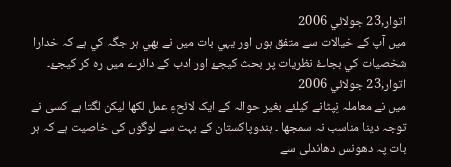اتوار,23 جولائي 2006
ميں آپ کے خيالات سے متفق ہوں اور يہي بات ميں نے بھي ہر جگہ کي ہے کہ خدارا شخصيات کي بجاۓ نظريات پر بحث کيجۓ اور ادب کے دائرے ميں رہ کر کيجۓ۔
اتوار,23 جولائي 2006
ميں نے معاملہ نِپٹانے کيلئے بغير حوالہ کے ايک لائحءِ عمل لکھا ليکن لگتا ہے کسی نے توجہ دينا مناسب نہ سمجھا ۔ ہندوپاکستان کے بہت سے لوگوں کی خاصيت ہے کہ ہر بات پہ دھونس دھاندلی سے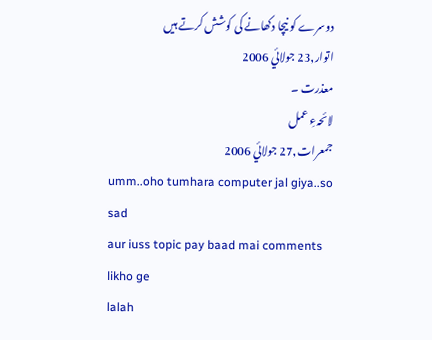دوسرے کو نيچا دکھانے کی کوشش کرتے ہيں
اتوار,23 جولائي 2006
معذرت ۔
لائحہءِ عمل
جمعرات,27 جولائي 2006
umm..oho tumhara computer jal giya..so sad
aur iuss topic pay baad mai comments likho ge
lalah